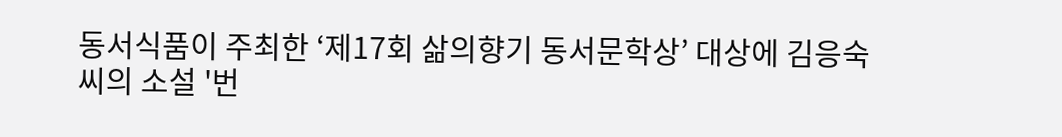동서식품이 주최한 ‘제17회 삶의향기 동서문학상’ 대상에 김응숙 씨의 소설 '번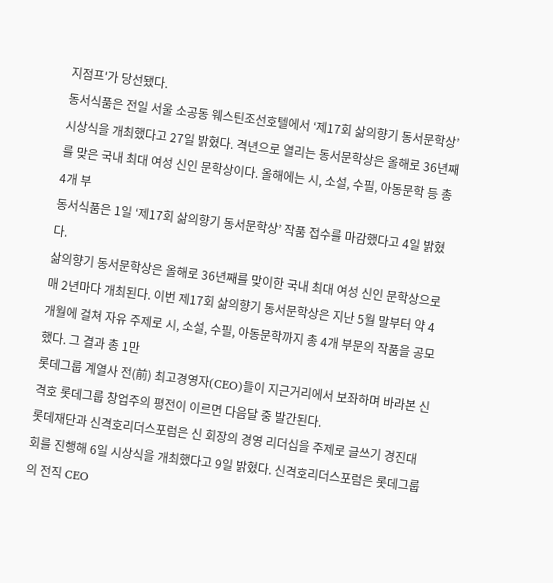지점프'가 당선됐다.
동서식품은 전일 서울 소공동 웨스틴조선호텔에서 ‘제17회 삶의향기 동서문학상’ 시상식을 개최했다고 27일 밝혔다. 격년으로 열리는 동서문학상은 올해로 36년째를 맞은 국내 최대 여성 신인 문학상이다. 올해에는 시, 소설, 수필, 아동문학 등 총 4개 부
동서식품은 1일 ‘제17회 삶의향기 동서문학상’ 작품 접수를 마감했다고 4일 밝혔다.
삶의향기 동서문학상은 올해로 36년째를 맞이한 국내 최대 여성 신인 문학상으로 매 2년마다 개최된다. 이번 제17회 삶의향기 동서문학상은 지난 5월 말부터 약 4개월에 걸쳐 자유 주제로 시, 소설, 수필, 아동문학까지 총 4개 부문의 작품을 공모했다. 그 결과 총 1만
롯데그룹 계열사 전(前) 최고경영자(CEO)들이 지근거리에서 보좌하며 바라본 신격호 롯데그룹 창업주의 평전이 이르면 다음달 중 발간된다.
롯데재단과 신격호리더스포럼은 신 회장의 경영 리더십을 주제로 글쓰기 경진대회를 진행해 6일 시상식을 개최했다고 9일 밝혔다. 신격호리더스포럼은 롯데그룹의 전직 CEO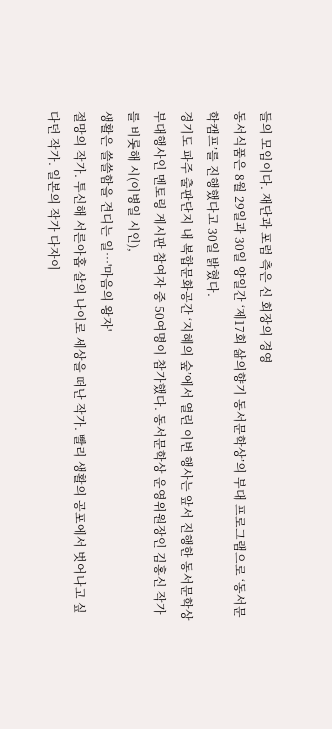들의 모임이다. 재단과 포럼 측은 신 회장의 경영
동서식품은 8월 29일과 30일 양일간 ‘제17회 삶의향기 동서문학상’의 부대 프로그램으로 ‘동서문학캠프’를 진행했다고 30일 밝혔다.
경기도 파주 출판단지 내 복합문화공간 ‘지혜의 숲’에서 열린 이번 행사는 앞서 진행한 동서문학상 부대행사인 멘토링 게시판 참여자 중 50여명이 참가했다. 동서문학상 운영위원장인 김홍신 작가를 비롯해 시(이병일 시인),
생활은 쓸쓸함을 견디는 일…'마음의 왕자'
절망의 작가. 투신해 서른아홉 살의 나이로 세상을 떠난 작가. 빨리 생활의 공포에서 벗어나고 싶다던 작가. 일본의 작가 다자이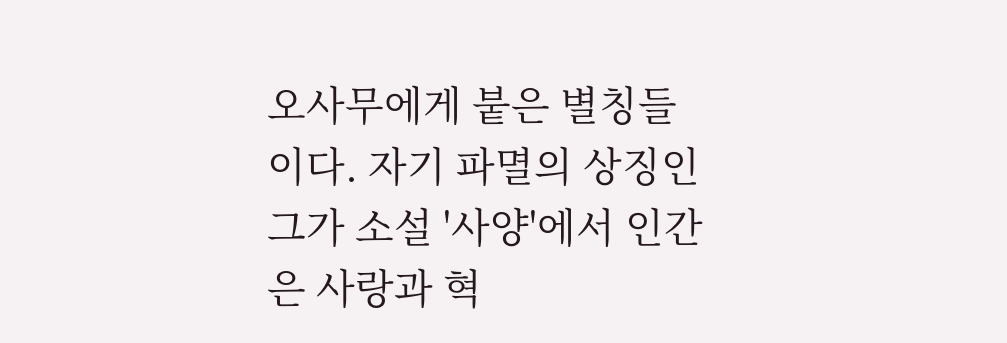오사무에게 붙은 별칭들이다. 자기 파멸의 상징인 그가 소설 '사양'에서 인간은 사랑과 혁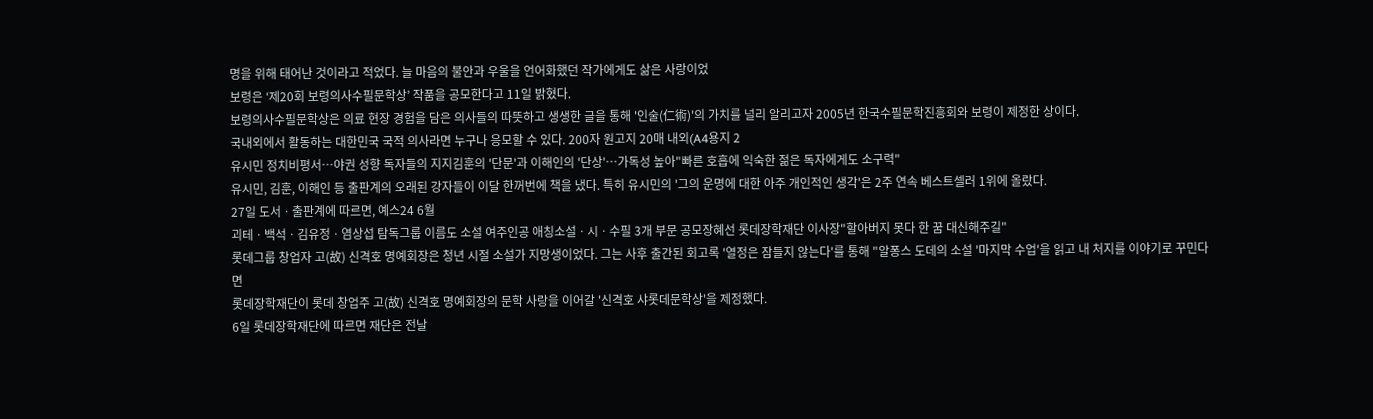명을 위해 태어난 것이라고 적었다. 늘 마음의 불안과 우울을 언어화했던 작가에게도 삶은 사랑이었
보령은 ‘제20회 보령의사수필문학상’ 작품을 공모한다고 11일 밝혔다.
보령의사수필문학상은 의료 현장 경험을 담은 의사들의 따뜻하고 생생한 글을 통해 '인술(仁術)'의 가치를 널리 알리고자 2005년 한국수필문학진흥회와 보령이 제정한 상이다.
국내외에서 활동하는 대한민국 국적 의사라면 누구나 응모할 수 있다. 200자 원고지 20매 내외(A4용지 2
유시민 정치비평서…야권 성향 독자들의 지지김훈의 '단문'과 이해인의 '단상'…가독성 높아"빠른 호흡에 익숙한 젊은 독자에게도 소구력"
유시민, 김훈, 이해인 등 출판계의 오래된 강자들이 이달 한꺼번에 책을 냈다. 특히 유시민의 '그의 운명에 대한 아주 개인적인 생각'은 2주 연속 베스트셀러 1위에 올랐다.
27일 도서ㆍ출판계에 따르면, 예스24 6월
괴테ㆍ백석ㆍ김유정ㆍ염상섭 탐독그룹 이름도 소설 여주인공 애칭소설ㆍ시ㆍ수필 3개 부문 공모장혜선 롯데장학재단 이사장"할아버지 못다 한 꿈 대신해주길"
롯데그룹 창업자 고(故) 신격호 명예회장은 청년 시절 소설가 지망생이었다. 그는 사후 출간된 회고록 '열정은 잠들지 않는다'를 통해 "알퐁스 도데의 소설 '마지막 수업'을 읽고 내 처지를 이야기로 꾸민다면
롯데장학재단이 롯데 창업주 고(故) 신격호 명예회장의 문학 사랑을 이어갈 '신격호 샤롯데문학상'을 제정했다.
6일 롯데장학재단에 따르면 재단은 전날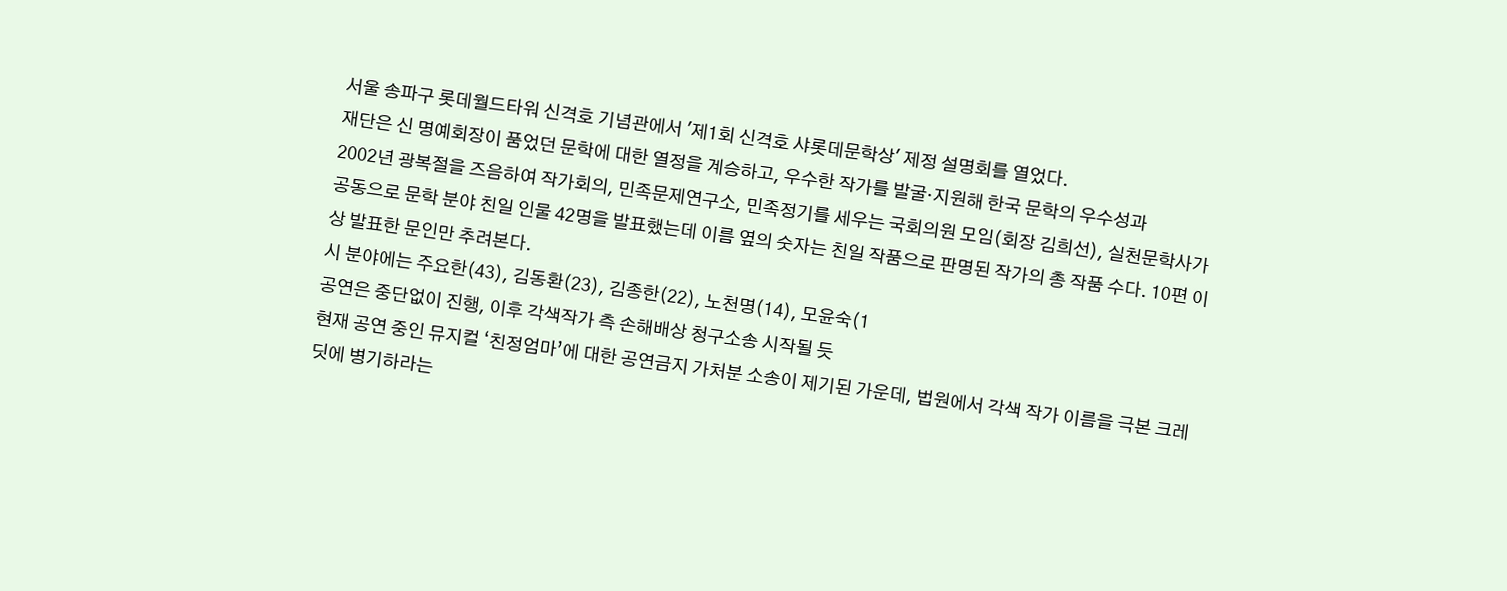서울 송파구 롯데월드타워 신격호 기념관에서 '제1회 신격호 샤롯데문학상' 제정 설명회를 열었다.
재단은 신 명예회장이 품었던 문학에 대한 열정을 계승하고, 우수한 작가를 발굴·지원해 한국 문학의 우수성과
2002년 광복절을 즈음하여 작가회의, 민족문제연구소, 민족정기를 세우는 국회의원 모임(회장 김희선), 실천문학사가 공동으로 문학 분야 친일 인물 42명을 발표했는데 이름 옆의 숫자는 친일 작품으로 판명된 작가의 총 작품 수다. 10편 이상 발표한 문인만 추려본다.
시 분야에는 주요한(43), 김동환(23), 김종한(22), 노천명(14), 모윤숙(1
공연은 중단없이 진행, 이후 각색작가 측 손해배상 청구소송 시작될 듯
현재 공연 중인 뮤지컬 ‘친정엄마’에 대한 공연금지 가처분 소송이 제기된 가운데, 법원에서 각색 작가 이름을 극본 크레딧에 병기하라는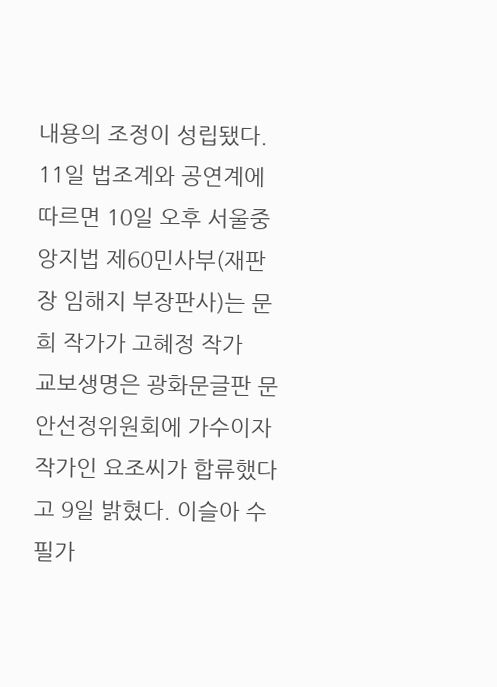내용의 조정이 성립됐다.
11일 법조계와 공연계에 따르면 10일 오후 서울중앙지법 제60민사부(재판장 임해지 부장판사)는 문희 작가가 고혜정 작가
교보생명은 광화문글판 문안선정위원회에 가수이자 작가인 요조씨가 합류했다고 9일 밝혔다. 이슬아 수필가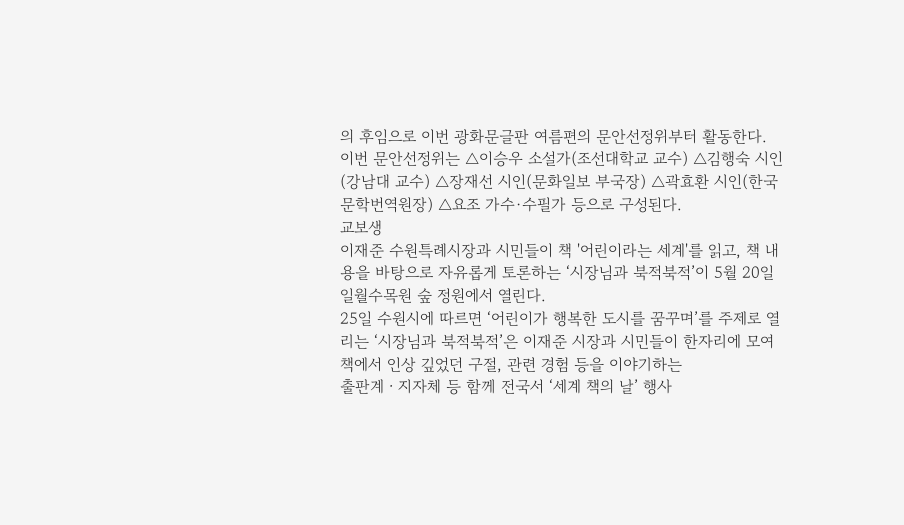의 후임으로 이번 광화문글판 여름편의 문안선정위부터 활동한다.
이번 문안선정위는 △이승우 소설가(조선대학교 교수) △김행숙 시인(강남대 교수) △장재선 시인(문화일보 부국장) △곽효환 시인(한국문학번역원장) △요조 가수·수필가 등으로 구성된다.
교보생
이재준 수원특례시장과 시민들이 책 '어린이라는 세계'를 읽고, 책 내용을 바탕으로 자유롭게 토론하는 ‘시장님과 북적북적’이 5월 20일 일월수목원 숲 정원에서 열린다.
25일 수원시에 따르면 ‘어린이가 행복한 도시를 꿈꾸며’를 주제로 열리는 ‘시장님과 북적북적’은 이재준 시장과 시민들이 한자리에 모여 책에서 인상 깊었던 구절, 관련 경험 등을 이야기하는
출판계ㆍ지자체 등 함께 전국서 ‘세계 책의 날’ 행사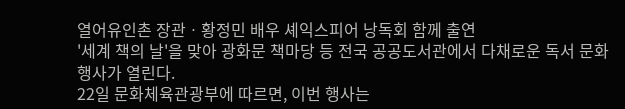열어유인촌 장관ㆍ황정민 배우 셰익스피어 낭독회 함께 출연
'세계 책의 날'을 맞아 광화문 책마당 등 전국 공공도서관에서 다채로운 독서 문화 행사가 열린다.
22일 문화체육관광부에 따르면, 이번 행사는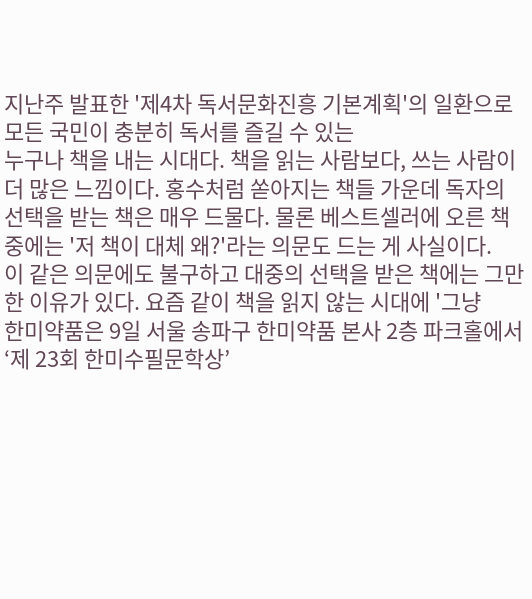지난주 발표한 '제4차 독서문화진흥 기본계획'의 일환으로 모든 국민이 충분히 독서를 즐길 수 있는
누구나 책을 내는 시대다. 책을 읽는 사람보다, 쓰는 사람이 더 많은 느낌이다. 홍수처럼 쏟아지는 책들 가운데 독자의 선택을 받는 책은 매우 드물다. 물론 베스트셀러에 오른 책 중에는 '저 책이 대체 왜?'라는 의문도 드는 게 사실이다.
이 같은 의문에도 불구하고 대중의 선택을 받은 책에는 그만한 이유가 있다. 요즘 같이 책을 읽지 않는 시대에 '그냥
한미약품은 9일 서울 송파구 한미약품 본사 2층 파크홀에서 ‘제 23회 한미수필문학상’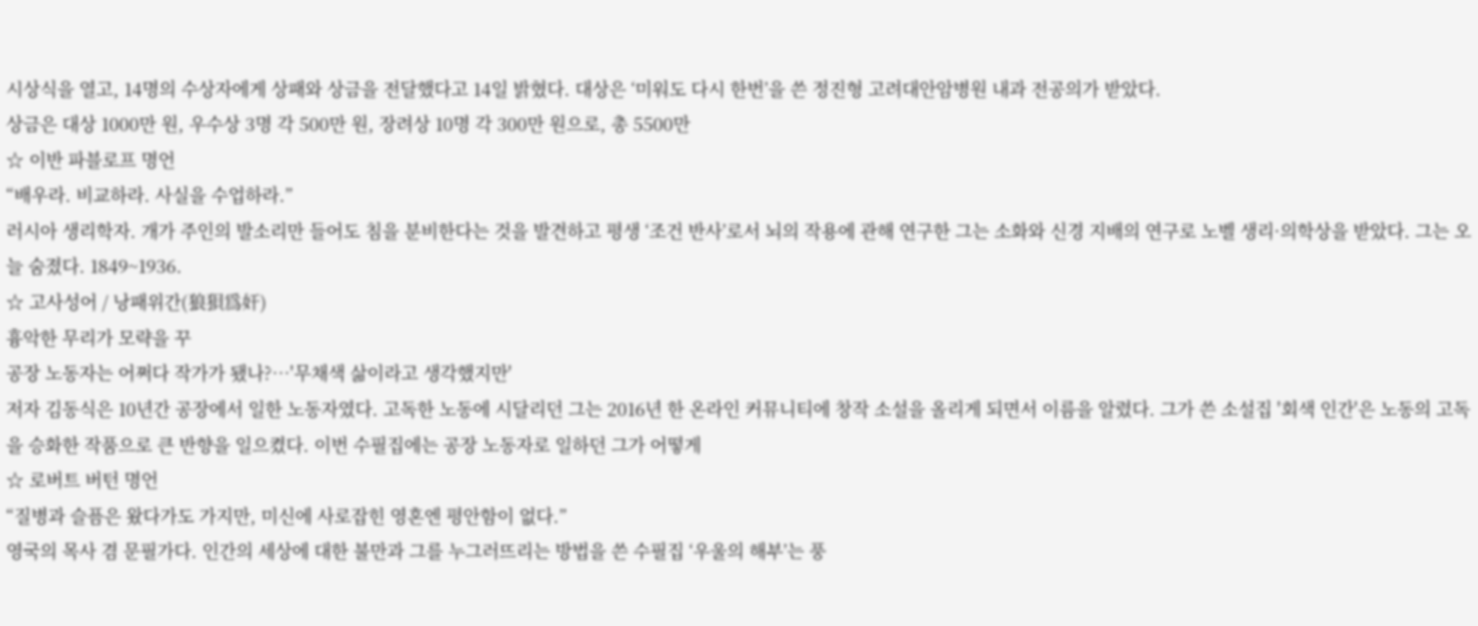시상식을 열고, 14명의 수상자에게 상패와 상금을 전달했다고 14일 밝혔다. 대상은 ‘미워도 다시 한번’을 쓴 정진형 고려대안암병원 내과 전공의가 받았다.
상금은 대상 1000만 원, 우수상 3명 각 500만 원, 장려상 10명 각 300만 원으로, 총 5500만
☆ 이반 파블로프 명언
“배우라. 비교하라. 사실을 수업하라.”
러시아 생리학자. 개가 주인의 발소리만 들어도 침을 분비한다는 것을 발견하고 평생 ‘조건 반사’로서 뇌의 작용에 관해 연구한 그는 소화와 신경 지배의 연구로 노벨 생리·의학상을 받았다. 그는 오늘 숨졌다. 1849~1936.
☆ 고사성어 / 낭패위간(狼狽爲奸)
흉악한 무리가 모략을 꾸
공장 노동자는 어쩌다 작가가 됐나?…'무채색 삶이라고 생각했지만'
저자 김동식은 10년간 공장에서 일한 노동자였다. 고독한 노동에 시달리던 그는 2016년 한 온라인 커뮤니티에 창작 소설을 올리게 되면서 이름을 알렸다. 그가 쓴 소설집 '회색 인간'은 노동의 고독을 승화한 작품으로 큰 반향을 일으켰다. 이번 수필집에는 공장 노동자로 일하던 그가 어떻게
☆ 로버트 버턴 명언
“질병과 슬픔은 왔다가도 가지만, 미신에 사로잡힌 영혼엔 평안함이 없다.”
영국의 목사 겸 문필가다. 인간의 세상에 대한 불만과 그를 누그러뜨리는 방법을 쓴 수필집 ‘우울의 해부’는 풍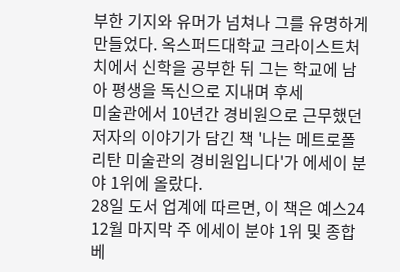부한 기지와 유머가 넘쳐나 그를 유명하게 만들었다. 옥스퍼드대학교 크라이스트처치에서 신학을 공부한 뒤 그는 학교에 남아 평생을 독신으로 지내며 후세
미술관에서 10년간 경비원으로 근무했던 저자의 이야기가 담긴 책 '나는 메트로폴리탄 미술관의 경비원입니다'가 에세이 분야 1위에 올랐다.
28일 도서 업계에 따르면, 이 책은 예스24 12월 마지막 주 에세이 분야 1위 및 종합 베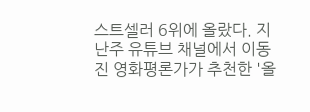스트셀러 6위에 올랐다. 지난주 유튜브 채널에서 이동진 영화평론가가 추천한 '올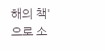해의 책'으로 소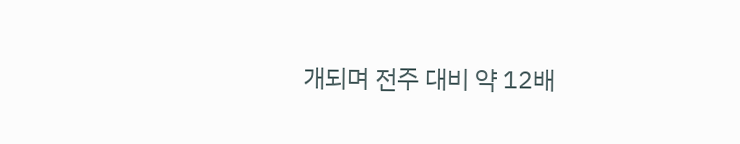개되며 전주 대비 약 12배